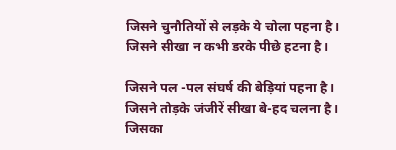जिसने चुनौतियों से लड़के ये चोला पहना है।
जिसने सीखा न कभी डरके पीछे हटना है।

जिसने पल -पल संघर्ष की बेड़ियां पहना है।
जिसने तोड़के जंजीरें सीखा बे-हद चलना है।
जिसका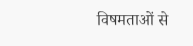विषमताओं से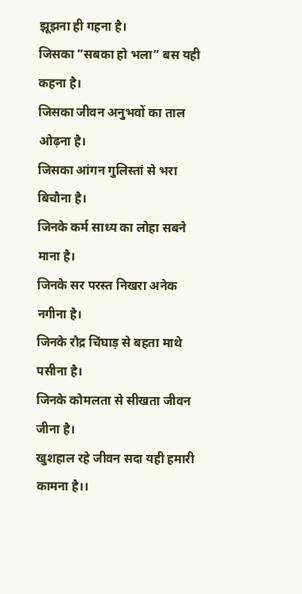झूझना ही गहना है।
जिसका ”सबका हो भला” बस यही कहना है।
जिसका जीवन अनुभवों का ताल ओढ़ना है।
जिसका आंगन गुलिस्तां से भरा बिचौना है।
जिनके कर्म साध्य का लोहा सबने माना है।
जिनके सर परस्त निखरा अनेक नगीना है।
जिनके रौद्र चिंघाड़ से बहता माथे पसीना है।
जिनके कोमलता से सीखता जीवन जीना है।
खुशहाल रहे जीवन सदा यही हमारी कामना है।।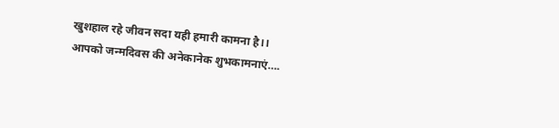खुशहाल रहे जीवन सदा यही हमारी कामना है।।
आपको जन्मदिवस की अनेकानेक शुभकामनाएं….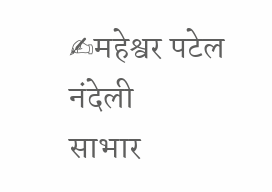✍महेश्वर पटेल नंदेली
साभार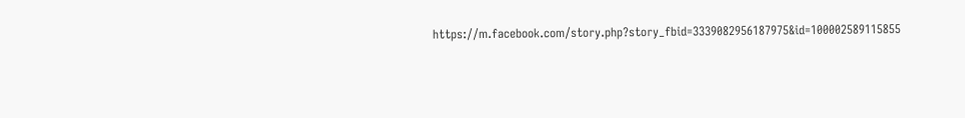https://m.facebook.com/story.php?story_fbid=3339082956187975&id=100002589115855